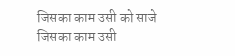जिसका काम उसी को साजे
जिसका काम उसी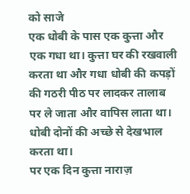को साजे
एक धोबी के पास एक कुत्ता और एक गधा था। कुत्ता घर की रखवाली करता था और गधा धोबी की कपड़ों की गठरी पीठ पर लादकर तालाब पर ले जाता और वापिस लाता था। धोबी दोनों की अच्छे से देखभाल करता था।
पर एक दिन कुत्ता नाराज़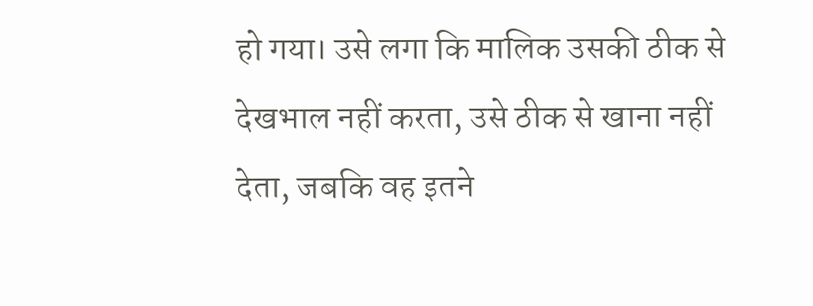हो गया। उसे लगा कि मालिक उसकी ठीक से देखभाल नहीं करता, उसे ठीक से खाना नहीं देता, जबकि वह इतने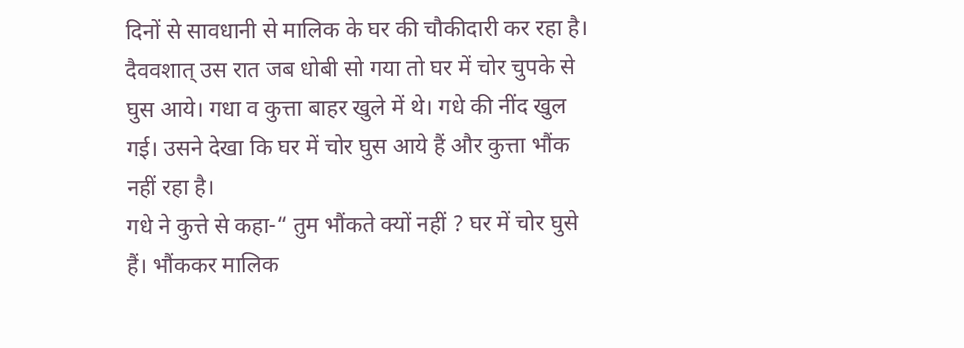दिनों से सावधानी से मालिक के घर की चौकीदारी कर रहा है।
दैववशात् उस रात जब धोबी सो गया तो घर में चोर चुपके से घुस आये। गधा व कुत्ता बाहर खुले में थे। गधे की नींद खुल गई। उसने देखा कि घर में चोर घुस आये हैं और कुत्ता भौंक नहीं रहा है।
गधे ने कुत्ते से कहा-“ तुम भौंकते क्यों नहीं ? घर में चोर घुसे हैं। भौंककर मालिक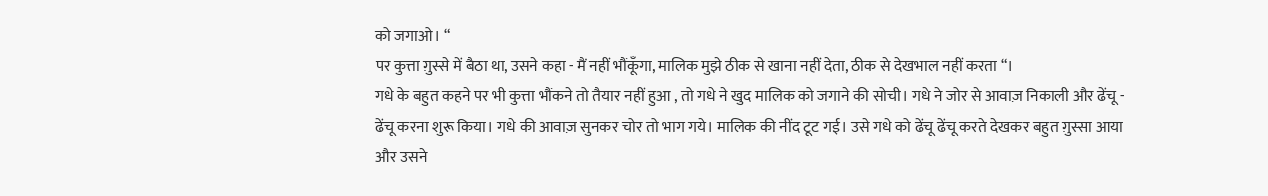को जगाओ। “
पर कुत्ता ग़ुस्से में बैठा था, उसने कहा - मैं नहीं भौंकूँगा, मालिक मुझे ठीक से खाना नहीं देता, ठीक से देखभाल नहीं करता “।
गधे के बहुत कहने पर भी कुत्ता भौंकने तो तैयार नहीं हुआ , तो गधे ने खुद मालिक को जगाने की सोची। गधे ने जोर से आवाज़ निकाली और ढेंचू - ढेंचू करना शुरू किया। गधे की आवाज़ सुनकर चोर तो भाग गये। मालिक की नींद टूट गई। उसे गधे को ढेंचू ढेंचू करते देखकर बहुत ग़ुस्सा आया और उसने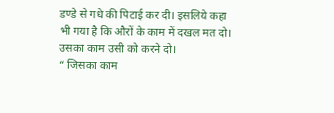डण्डे से गधे की पिटाई कर दी। इसलिये कहा भी गया है कि औरों के काम में दखल मत दो। उसका काम उसी को करने दो।
“ जिसका काम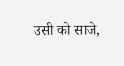उसी को साजे,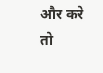और करे तो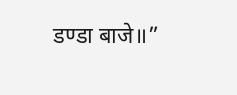डण्डा बाजे॥”